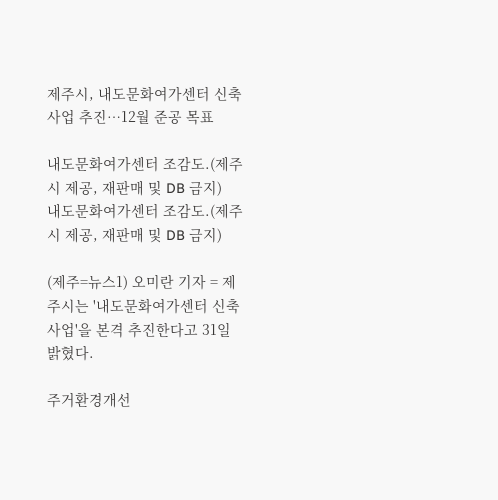제주시, 내도문화여가센터 신축사업 추진…12월 준공 목표

내도문화여가센터 조감도.(제주시 제공, 재판매 및 DB 금지)
내도문화여가센터 조감도.(제주시 제공, 재판매 및 DB 금지)

(제주=뉴스1) 오미란 기자 = 제주시는 '내도문화여가센터 신축사업'을 본격 추진한다고 31일 밝혔다.

주거환경개선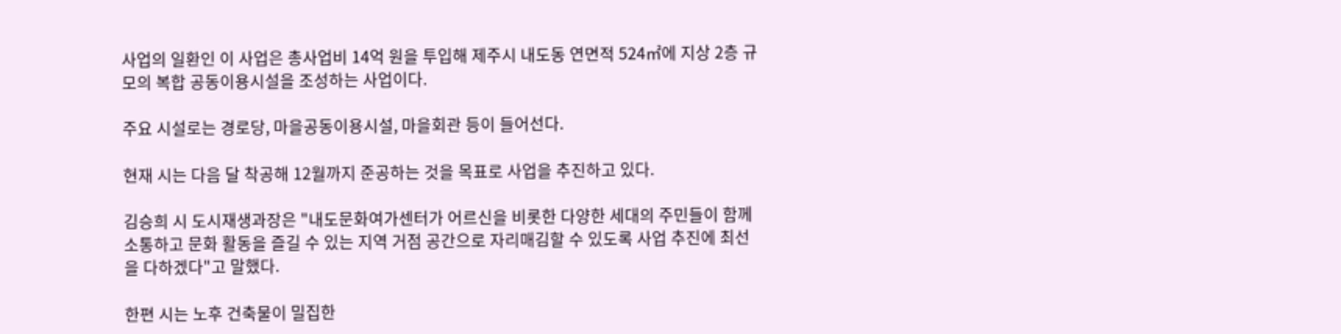사업의 일환인 이 사업은 총사업비 14억 원을 투입해 제주시 내도동 연면적 524㎡에 지상 2층 규모의 복합 공동이용시설을 조성하는 사업이다.

주요 시설로는 경로당, 마을공동이용시설, 마을회관 등이 들어선다.

현재 시는 다음 달 착공해 12월까지 준공하는 것을 목표로 사업을 추진하고 있다.

김승희 시 도시재생과장은 "내도문화여가센터가 어르신을 비롯한 다양한 세대의 주민들이 함께 소통하고 문화 활동을 즐길 수 있는 지역 거점 공간으로 자리매김할 수 있도록 사업 추진에 최선을 다하겠다"고 말했다.

한편 시는 노후 건축물이 밀집한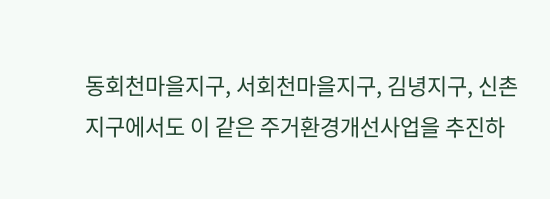동회천마을지구, 서회천마을지구, 김녕지구, 신촌지구에서도 이 같은 주거환경개선사업을 추진하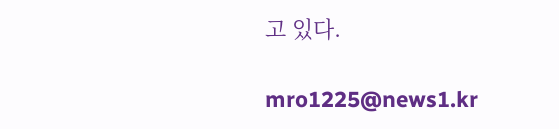고 있다.

mro1225@news1.kr